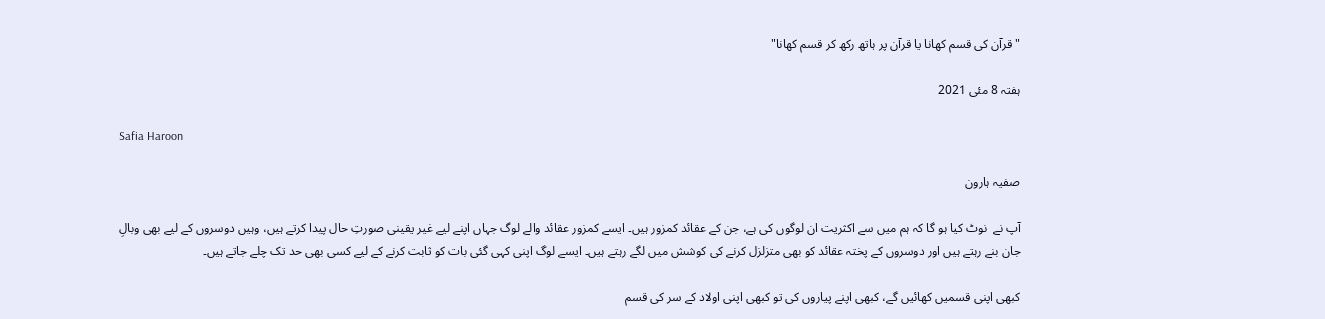"قرآن کی قسم کھانا یا قرآن پر ہاتھ رکھ کر قسم کھانا"

ہفتہ 8 مئی 2021

Safia Haroon

صفیہ ہارون

آپ نے  نوٹ کیا ہو گا کہ ہم میں سے اکثریت ان لوگوں کی ہے، جن کے عقائد کمزور ہیں۔ ایسے کمزور عقائد والے لوگ جہاں اپنے لیے غیر یقینی صورتِ حال پیدا کرتے ہیں، وہیں دوسروں کے لیے بھی وبالِ جان بنے رہتے ہیں اور دوسروں کے پختہ عقائد کو بھی متزلزل کرنے کی کوشش میں لگے رہتے ہیں۔ ایسے لوگ اپنی کہی گئی بات کو ثابت کرنے کے لیے کسی بھی حد تک چلے جاتے ہیں۔

کبھی اپنی قسمیں کھائیں گے، کبھی اپنے پیاروں کی تو کبھی اپنی اولاد کے سر کی قسم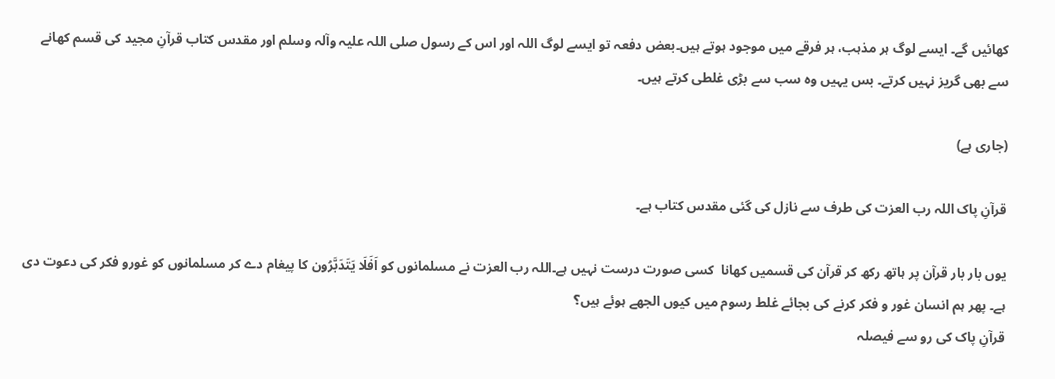کھائیں گے۔ ایسے لوگ ہر مذہب، ہر فرقے میں موجود ہوتے ہیں۔بعض دفعہ تو ایسے لوگ اللہ اور اس کے رسول صلی اللہ علیہ وآلہ وسلم اور مقدس کتاب قرآنِ مجید کی قسم کھانے سے بھی گریز نہیں کرتے۔ بس یہیں وہ سب سے بڑی غلطی کرتے ہیں۔

(جاری ہے)

قرآنِ پاک اللہ رب العزت کی طرف سے نازل کی گئی مقدس کتاب ہے۔

یوں بار بار قرآن پر ہاتھ رکھ کر قرآن کی قسمیں کھانا  کسی صورت درست نہیں ہے۔اللہ رب العزت نے مسلمانوں کو اَفَلَا یَتَدَبَّرُون کا پیغام دے کر مسلمانوں کو غورو فکر کی دعوت دی ہے۔ پھر ہم انسان غور و فکر کرنے کی بجائے غلط رسوم میں کیوں الجھے ہوئے ہیں؟
قرآنِ پاک کی رو سے فیصلہ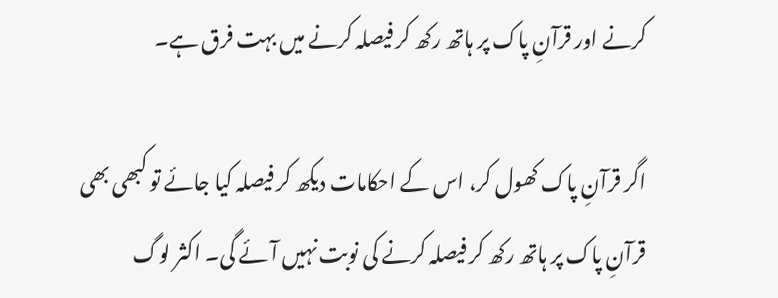کرنے اور قرآنِ پاک پر ہاتھ رکھ کر فیصلہ کرنے میں بہت فرق ہے۔

اگر قرآنِ پاک کھول کر، اس کے احکامات دیکھ کر فیصلہ کیا جائے تو کبھی بھی قرآنِ پاک پر ہاتھ رکھ کر فیصلہ کرنے کی نوبت نہیں آئے گی۔ اکثر لوگ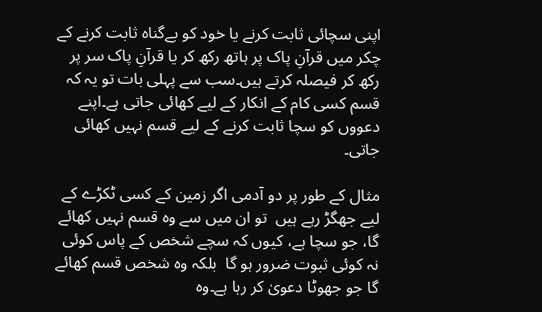اپنی سچائی ثابت کرنے یا خود کو بےگناہ ثابت کرنے کے چکر میں قرآنِ پاک پر ہاتھ رکھ کر یا قرآنِ پاک سر پر رکھ کر فیصلہ کرتے ہیں۔سب سے پہلی بات تو یہ کہ قسم کسی کام کے انکار کے لیے کھائی جاتی ہے۔اپنے دعووں کو سچا ثابت کرنے کے لیے قسم نہیں کھائی جاتی۔

مثال کے طور پر دو آدمی اگر زمین کے کسی ٹکڑے کے لیے جھگڑ رہے ہیں  تو ان میں سے وہ قسم نہیں کھائے گا، جو سچا ہے، کیوں کہ سچے شخص کے پاس کوئی نہ کوئی ثبوت ضرور ہو گا  بلکہ وہ شخص قسم کھائے گا جو جھوٹا دعویٰ کر رہا ہے۔وہ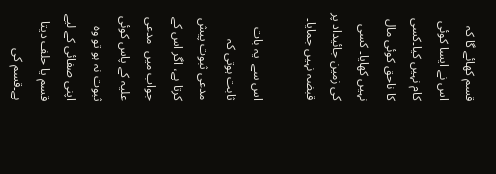قسم کھائے گا کہ اس نے ایسا کوئی کام نہیں کیا۔کسی کا ناحق کوئی مال نہیں کھایا۔ کسی کی زمین جائیداد پر قبضہ نہیں جمایا۔

اس سے  یہ بات ثابت ہوتی کہ مدعی ثبوت پیش کرتا ہے، اگر اس کے جواب میں  مدعی علیہ کے پاس کوئی ثبوت نہ ہو تو وہ اپنی صفائی کے لیے قسم یا حلف دیتا ہے۔قسم کی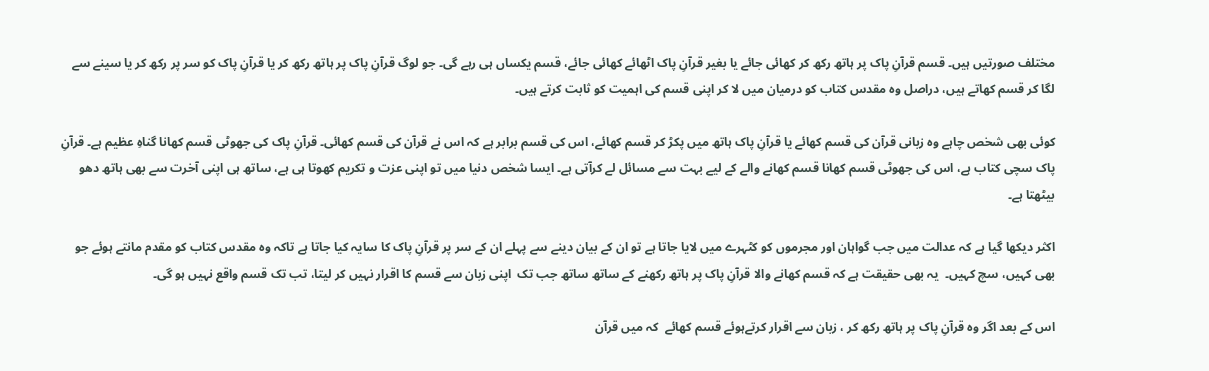مختلف صورتیں ہیں۔ قسم قرآنِ پاک پر ہاتھ رکھ کر کھائی جائے یا بغیر قرآنِ پاک اٹھائے کھائی جائے، قسم یکساں ہی رہے گی۔ جو لوگ قرآنِ پاک پر ہاتھ رکھ کر یا قرآنِ پاک کو سر پر رکھ کر یا سینے سے لگا کر قسم کھاتے ہیں، دراصل وہ مقدس کتاب کو درمیان میں لا کر اپنی قسم کی اہمیت کو ثابت کرتے ہیں۔

کوئی بھی شخص چاہے وہ زبانی قرآن کی قسم کھائے یا قرآنِ پاک ہاتھ میں پکڑ کر قسم کھائے، اس کی قسم برابر ہے کہ اس نے قرآن کی قسم کھائی۔ قرآنِ پاک کی جھوٹی قسم کھانا گناہِ عظیم ہے۔ قرآنِ پاک سچی کتاب ہے، اس کی جھوٹی قسم کھانا قسم کھانے والے کے لیے بہت سے مسائل لے کرآتی ہے۔ ایسا شخص دنیا میں تو اپنی عزت و تکریم کھوتا ہی ہے، ساتھ ہی اپنی آخرت سے بھی ہاتھ دھو بیٹھتا ہے۔

اکثر دیکھا گیا ہے کہ عدالت میں جب گواہان اور مجرموں کو کٹہرے میں لایا جاتا ہے تو ان کے بیان دینے سے پہلے ان کے سر پر قرآنِ پاک کا سایہ کیا جاتا ہے تاکہ وہ مقدس کتاب کو مقدم مانتے ہوئے جو بھی کہیں، سچ کہیں۔  یہ بھی حقیقت ہے کہ قسم کھانے والا قرآنِ پاک پر ہاتھ رکھنے کے ساتھ ساتھ جب تک  اپنی زبان سے قسم کا اقرار نہیں کر لیتا، تب تک قسم واقع نہیں ہو گی۔

اس کے بعد اگر وہ قرآنِ پاک پر ہاتھ رکھ کر ، زبان سے اقرار کرتےہوئے قسم کھائے  کہ میں قرآن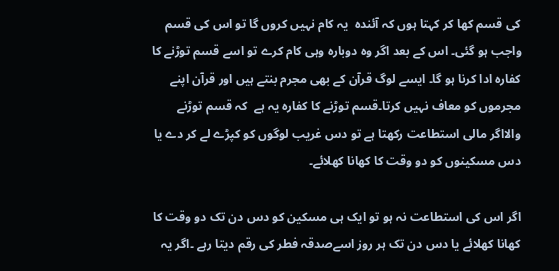کی قسم کھا کر کہتا ہوں کہ آئندہ  یہ کام نہیں کروں گا تو اس کی قسم واجب ہو گئی۔ اس کے بعد اگر وہ دوبارہ وہی کام کرے تو اسے قسم توڑنے کا کفارہ ادا کرنا ہو گا۔ ایسے لوگ قرآن کے بھی مجرم بنتے ہیں اور قرآن اپنے مجرموں کو معاف نہیں کرتا۔قسم توڑنے کا کفارہ یہ ہے  کہ قسم توڑنے والااگر مالی استطاعت رکھتا ہے تو دس غریب لوگوں کو کپڑے لے کر دے یا دس مسکینوں کو دو وقت کا کھانا کھلائے۔

اگر اس کی استطاعت نہ ہو تو ایک ہی مسکین کو دس دن تک دو وقت کا کھانا کھلائے یا دس دن تک ہر روز اسےصدقہ فطر کی رقم دیتا رہے ۔اگر یہ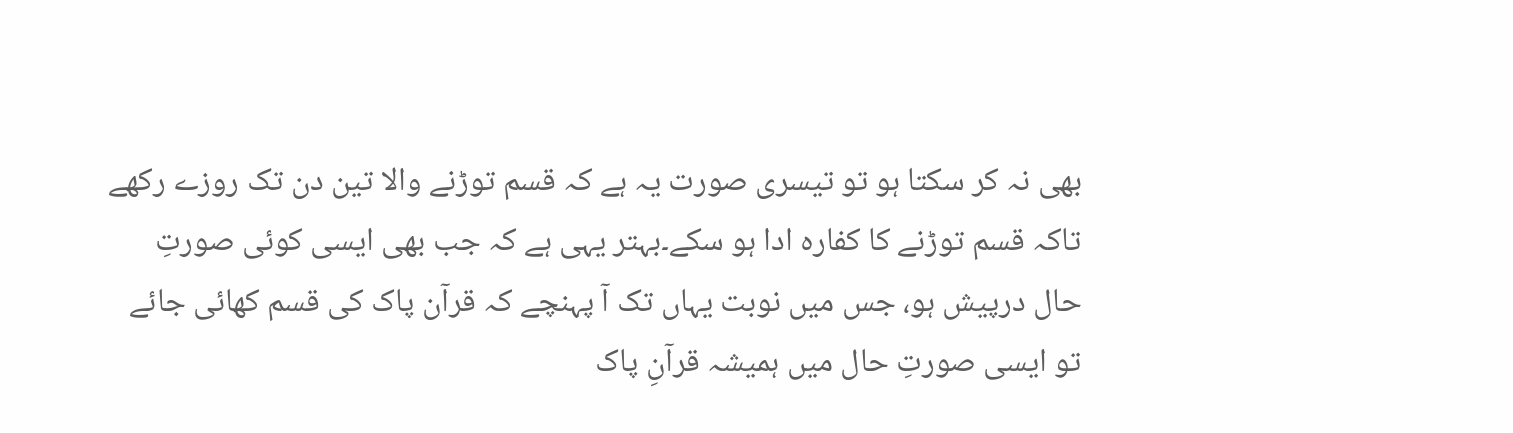بھی نہ کر سکتا ہو تو تیسری صورت یہ ہے کہ قسم توڑنے والا تین دن تک روزے رکھے تاکہ قسم توڑنے کا کفارہ ادا ہو سکے۔بہتر یہی ہے کہ جب بھی ایسی کوئی صورتِ حال درپیش ہو، جس میں نوبت یہاں تک آ پہنچے کہ قرآن پاک کی قسم کھائی جائے تو ایسی صورتِ حال میں ہمیشہ قرآنِ پاک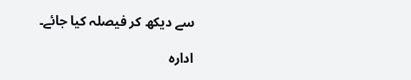سے دیکھ کر فیصلہ کیا جائے۔

ادارہ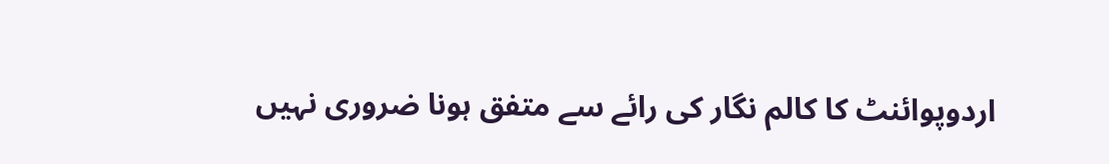اردوپوائنٹ کا کالم نگار کی رائے سے متفق ہونا ضروری نہیں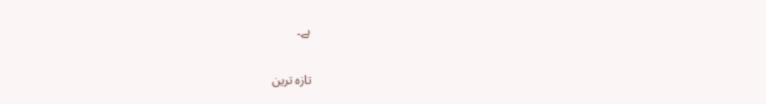ہے۔

تازہ ترین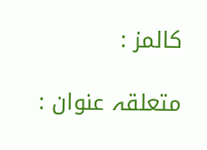کالمز :

متعلقہ عنوان :